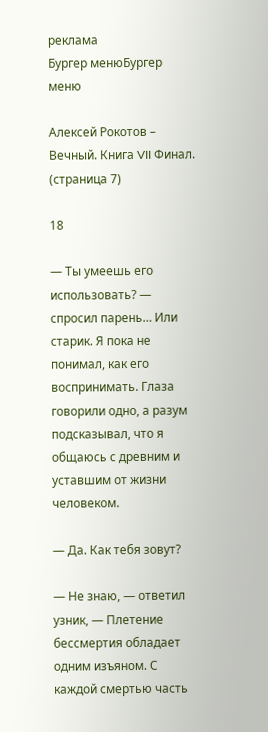реклама
Бургер менюБургер меню

Алексей Рокотов – Вечный. Книга VII Финал. (страница 7)

18

— Ты умеешь его использовать? — спросил парень… Или старик. Я пока не понимал, как его воспринимать. Глаза говорили одно, а разум подсказывал, что я общаюсь с древним и уставшим от жизни человеком.

— Да. Как тебя зовут?

— Не знаю, — ответил узник, — Плетение бессмертия обладает одним изъяном. С каждой смертью часть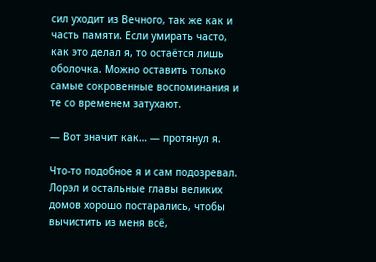сил уходит из Вечного, так же как и часть памяти. Если умирать часто, как это делал я, то остаётся лишь оболочка. Можно оставить только самые сокровенные воспоминания и те со временем затухают.

— Вот значит как… — протянул я.

Что-то подобное я и сам подозревал. Лорэл и остальные главы великих домов хорошо постарались, чтобы вычистить из меня всё,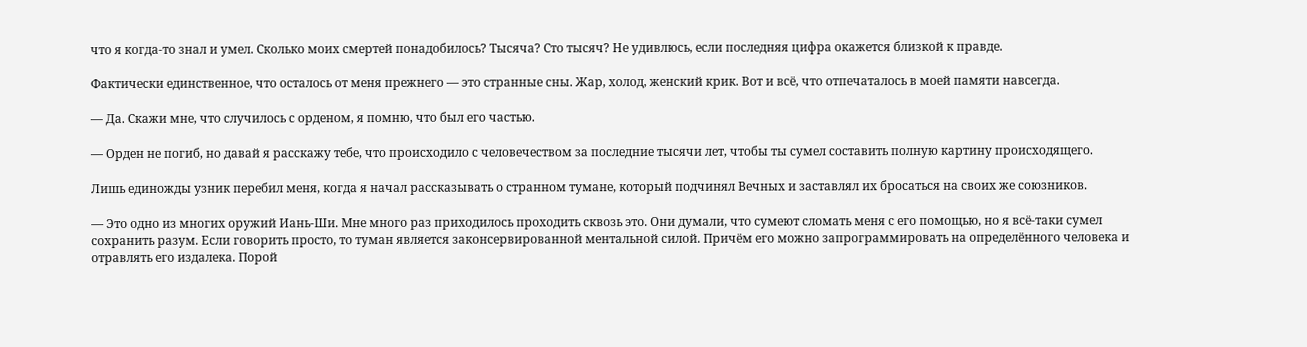что я когда-то знал и умел. Сколько моих смертей понадобилось? Тысяча? Сто тысяч? Не удивлюсь, если последняя цифра окажется близкой к правде.

Фактически единственное, что осталось от меня прежнего — это странные сны. Жар, холод, женский крик. Вот и всё, что отпечаталось в моей памяти навсегда.

— Да. Скажи мне, что случилось с орденом, я помню, что был его частью.

— Орден не погиб, но давай я расскажу тебе, что происходило с человечеством за последние тысячи лет, чтобы ты сумел составить полную картину происходящего.

Лишь единожды узник перебил меня, когда я начал рассказывать о странном тумане, который подчинял Вечных и заставлял их бросаться на своих же союзников.

— Это одно из многих оружий Иань-Ши. Мне много раз приходилось проходить сквозь это. Они думали, что сумеют сломать меня с его помощью, но я всё-таки сумел сохранить разум. Если говорить просто, то туман является законсервированной ментальной силой. Причём его можно запрограммировать на определённого человека и отравлять его издалека. Порой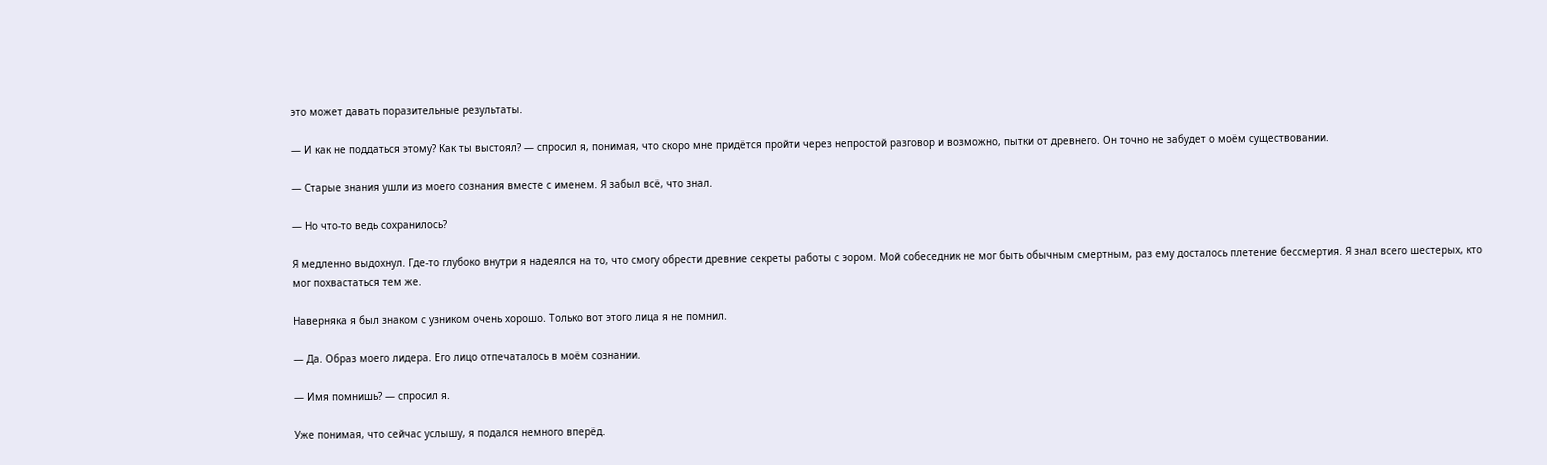это может давать поразительные результаты.

— И как не поддаться этому? Как ты выстоял? — спросил я, понимая, что скоро мне придётся пройти через непростой разговор и возможно, пытки от древнего. Он точно не забудет о моём существовании.

— Старые знания ушли из моего сознания вместе с именем. Я забыл всё, что знал.

— Но что-то ведь сохранилось?

Я медленно выдохнул. Где-то глубоко внутри я надеялся на то, что смогу обрести древние секреты работы с эором. Мой собеседник не мог быть обычным смертным, раз ему досталось плетение бессмертия. Я знал всего шестерых, кто мог похвастаться тем же.

Наверняка я был знаком с узником очень хорошо. Только вот этого лица я не помнил.

— Да. Образ моего лидера. Его лицо отпечаталось в моём сознании.

— Имя помнишь? — спросил я.

Уже понимая, что сейчас услышу, я подался немного вперёд.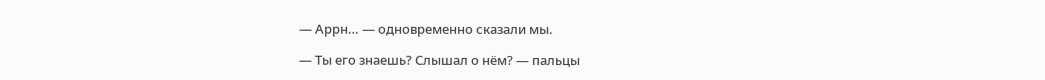— Аррн… — одновременно сказали мы.

— Ты его знаешь? Слышал о нём? — пальцы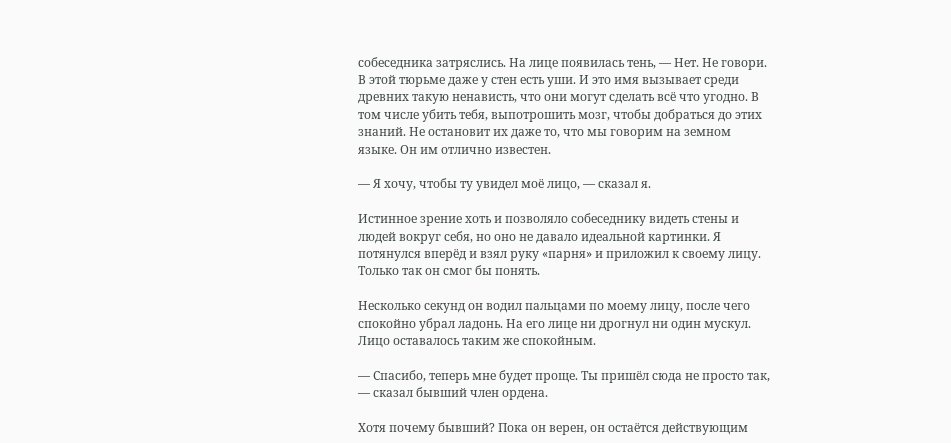собеседника затряслись. На лице появилась тень, — Нет. Не говори. В этой тюрьме даже у стен есть уши. И это имя вызывает среди древних такую ненависть, что они могут сделать всё что угодно. В том числе убить тебя, выпотрошить мозг, чтобы добраться до этих знаний. Не остановит их даже то, что мы говорим на земном языке. Он им отлично известен.

— Я хочу, чтобы ту увидел моё лицо, — сказал я.

Истинное зрение хоть и позволяло собеседнику видеть стены и людей вокруг себя, но оно не давало идеальной картинки. Я потянулся вперёд и взял руку «парня» и приложил к своему лицу. Только так он смог бы понять.

Несколько секунд он водил пальцами по моему лицу, после чего спокойно убрал ладонь. На его лице ни дрогнул ни один мускул. Лицо оставалось таким же спокойным.

— Спасибо, теперь мне будет проще. Ты пришёл сюда не просто так, — сказал бывший член ордена.

Хотя почему бывший? Пока он верен, он остаётся действующим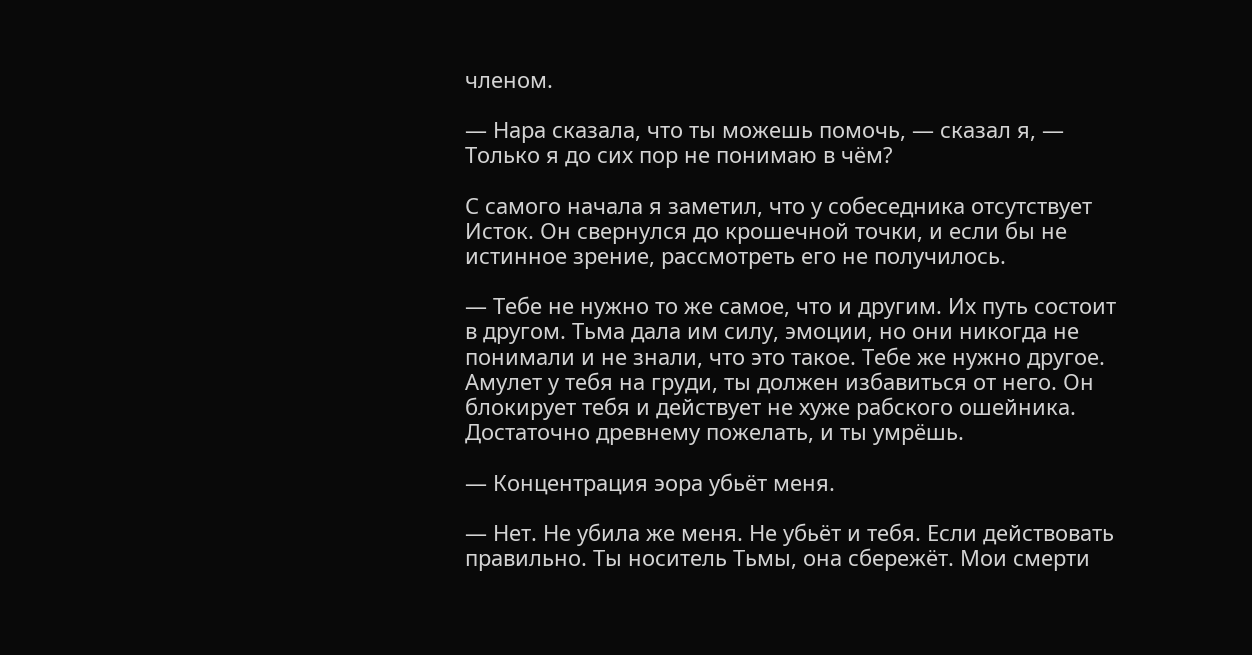членом.

— Нара сказала, что ты можешь помочь, — сказал я, — Только я до сих пор не понимаю в чём?

С самого начала я заметил, что у собеседника отсутствует Исток. Он свернулся до крошечной точки, и если бы не истинное зрение, рассмотреть его не получилось.

— Тебе не нужно то же самое, что и другим. Их путь состоит в другом. Тьма дала им силу, эмоции, но они никогда не понимали и не знали, что это такое. Тебе же нужно другое. Амулет у тебя на груди, ты должен избавиться от него. Он блокирует тебя и действует не хуже рабского ошейника. Достаточно древнему пожелать, и ты умрёшь.

— Концентрация эора убьёт меня.

— Нет. Не убила же меня. Не убьёт и тебя. Если действовать правильно. Ты носитель Тьмы, она сбережёт. Мои смерти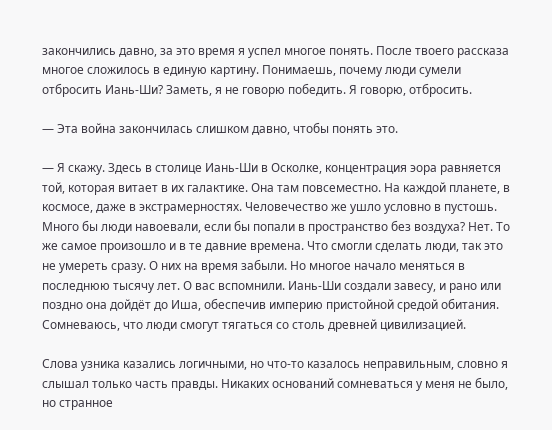закончились давно, за это время я успел многое понять. После твоего рассказа многое сложилось в единую картину. Понимаешь, почему люди сумели отбросить Иань-Ши? Заметь, я не говорю победить. Я говорю, отбросить.

— Эта война закончилась слишком давно, чтобы понять это.

— Я скажу. Здесь в столице Иань-Ши в Осколке, концентрация эора равняется той, которая витает в их галактике. Она там повсеместно. На каждой планете, в космосе, даже в экстрамерностях. Человечество же ушло условно в пустошь. Много бы люди навоевали, если бы попали в пространство без воздуха? Нет. То же самое произошло и в те давние времена. Что смогли сделать люди, так это не умереть сразу. О них на время забыли. Но многое начало меняться в последнюю тысячу лет. О вас вспомнили. Иань-Ши создали завесу, и рано или поздно она дойдёт до Иша, обеспечив империю пристойной средой обитания. Сомневаюсь, что люди смогут тягаться со столь древней цивилизацией.

Слова узника казались логичными, но что-то казалось неправильным, словно я слышал только часть правды. Никаких оснований сомневаться у меня не было, но странное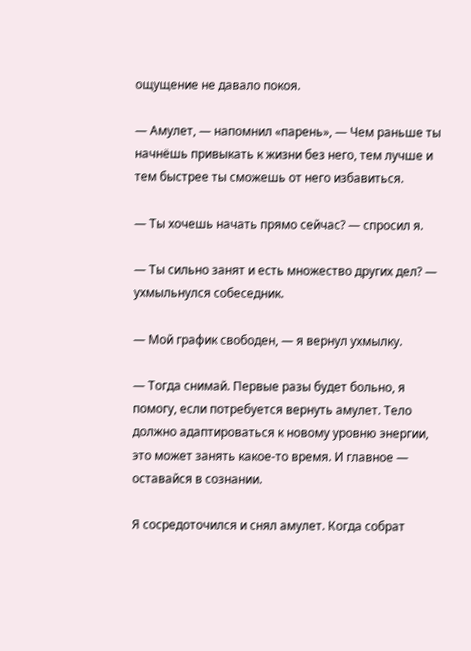ощущение не давало покоя.

— Амулет, — напомнил «парень», — Чем раньше ты начнёшь привыкать к жизни без него, тем лучше и тем быстрее ты сможешь от него избавиться.

— Ты хочешь начать прямо сейчас? — спросил я.

— Ты сильно занят и есть множество других дел? — ухмыльнулся собеседник.

— Мой график свободен, — я вернул ухмылку.

— Тогда снимай. Первые разы будет больно, я помогу, если потребуется вернуть амулет. Тело должно адаптироваться к новому уровню энергии, это может занять какое-то время. И главное — оставайся в сознании.

Я сосредоточился и снял амулет. Когда собрат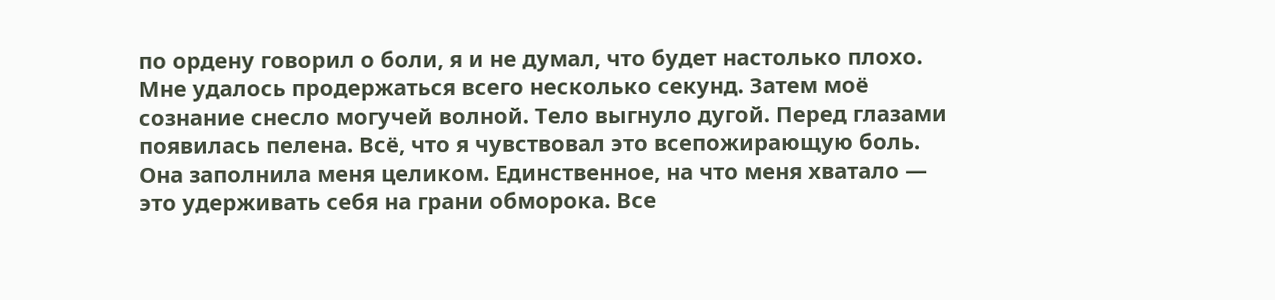по ордену говорил о боли, я и не думал, что будет настолько плохо. Мне удалось продержаться всего несколько секунд. Затем моё сознание снесло могучей волной. Тело выгнуло дугой. Перед глазами появилась пелена. Всё, что я чувствовал это всепожирающую боль. Она заполнила меня целиком. Единственное, на что меня хватало — это удерживать себя на грани обморока. Все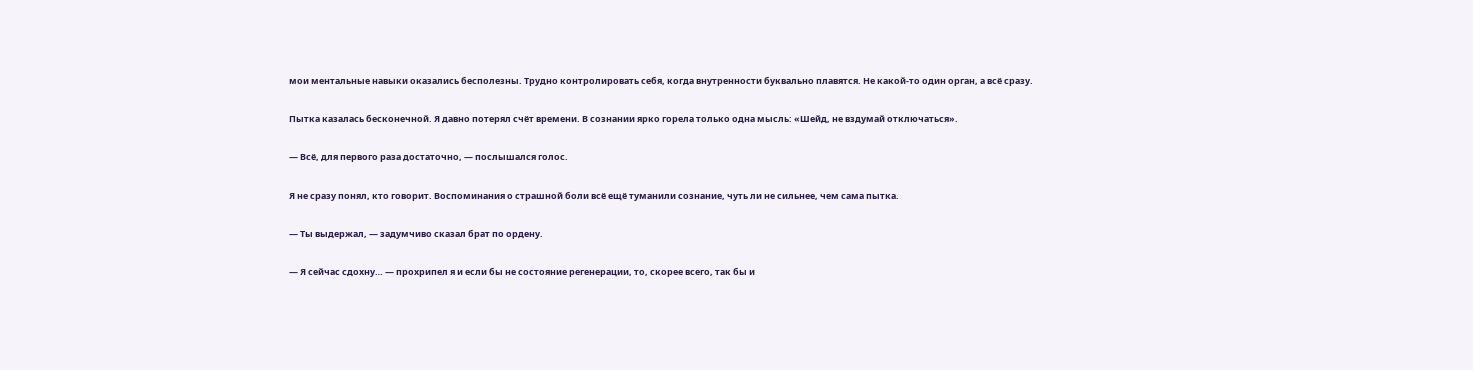мои ментальные навыки оказались бесполезны. Трудно контролировать себя, когда внутренности буквально плавятся. Не какой-то один орган, а всё сразу.

Пытка казалась бесконечной. Я давно потерял счёт времени. В сознании ярко горела только одна мысль: «Шейд, не вздумай отключаться».

— Всё, для первого раза достаточно, — послышался голос.

Я не сразу понял, кто говорит. Воспоминания о страшной боли всё ещё туманили сознание, чуть ли не сильнее, чем сама пытка.

— Ты выдержал, — задумчиво сказал брат по ордену.

— Я сейчас сдохну… — прохрипел я и если бы не состояние регенерации, то, скорее всего, так бы и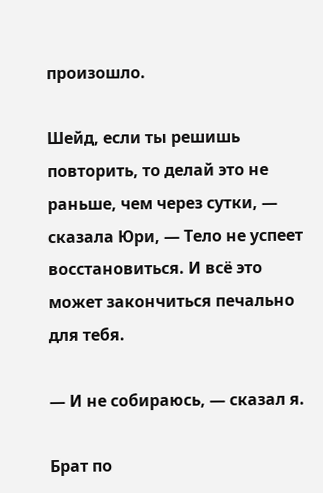произошло.

Шейд, если ты решишь повторить, то делай это не раньше, чем через сутки, — сказала Юри, — Тело не успеет восстановиться. И всё это может закончиться печально для тебя.

— И не собираюсь, — сказал я.

Брат по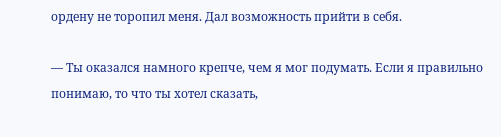ордену не торопил меня. Дал возможность прийти в себя.

— Ты оказался намного крепче, чем я мог подумать. Если я правильно понимаю, то что ты хотел сказать,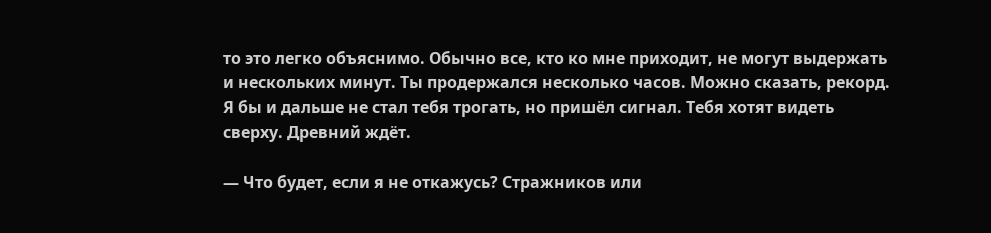то это легко объяснимо. Обычно все, кто ко мне приходит, не могут выдержать и нескольких минут. Ты продержался несколько часов. Можно сказать, рекорд. Я бы и дальше не стал тебя трогать, но пришёл сигнал. Тебя хотят видеть сверху. Древний ждёт.

— Что будет, если я не откажусь? Стражников или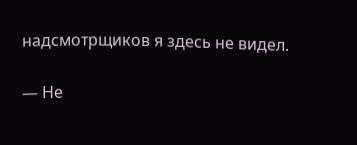надсмотрщиков я здесь не видел.

— Не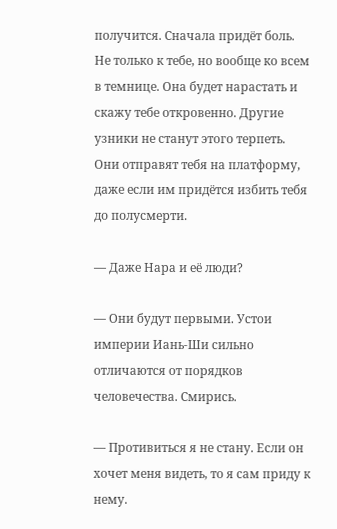получится. Сначала придёт боль. Не только к тебе, но вообще ко всем в темнице. Она будет нарастать и скажу тебе откровенно. Другие узники не станут этого терпеть. Они отправят тебя на платформу, даже если им придётся избить тебя до полусмерти.

— Даже Нара и её люди?

— Они будут первыми. Устои империи Иань-Ши сильно отличаются от порядков человечества. Смирись.

— Противиться я не стану. Если он хочет меня видеть, то я сам приду к нему.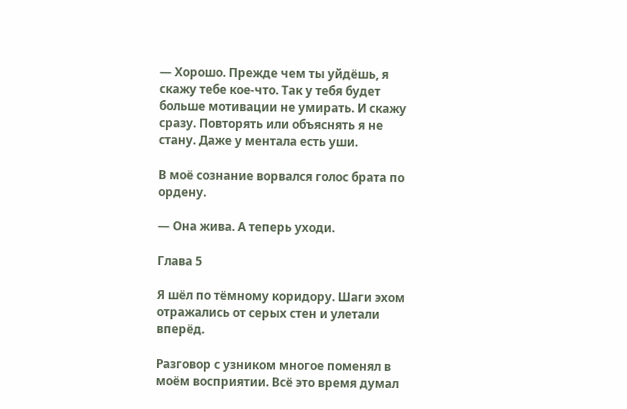— Хорошо. Прежде чем ты уйдёшь, я скажу тебе кое-что. Так у тебя будет больше мотивации не умирать. И скажу сразу. Повторять или объяснять я не стану. Даже у ментала есть уши.

В моё сознание ворвался голос брата по ордену.

— Она жива. А теперь уходи.

Глава 5

Я шёл по тёмному коридору. Шаги эхом отражались от серых стен и улетали вперёд.

Разговор с узником многое поменял в моём восприятии. Всё это время думал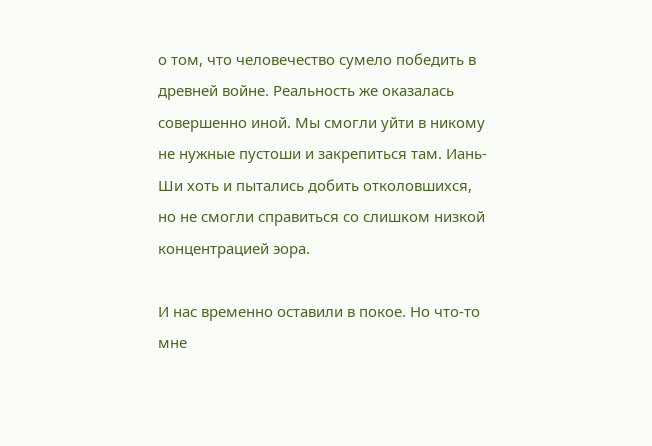о том, что человечество сумело победить в древней войне. Реальность же оказалась совершенно иной. Мы смогли уйти в никому не нужные пустоши и закрепиться там. Иань-Ши хоть и пытались добить отколовшихся, но не смогли справиться со слишком низкой концентрацией эора.

И нас временно оставили в покое. Но что-то мне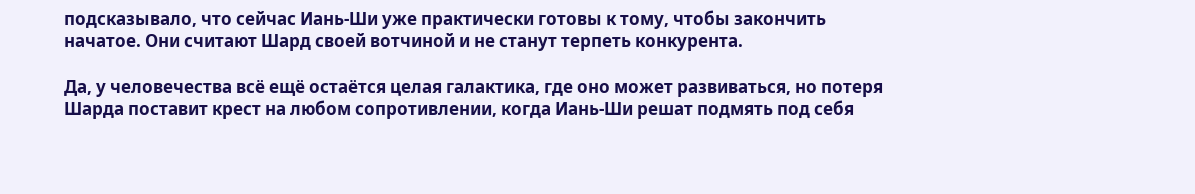подсказывало, что сейчас Иань-Ши уже практически готовы к тому, чтобы закончить начатое. Они считают Шард своей вотчиной и не станут терпеть конкурента.

Да, у человечества всё ещё остаётся целая галактика, где оно может развиваться, но потеря Шарда поставит крест на любом сопротивлении, когда Иань-Ши решат подмять под себя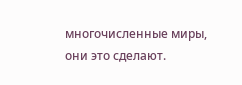многочисленные миры, они это сделают.